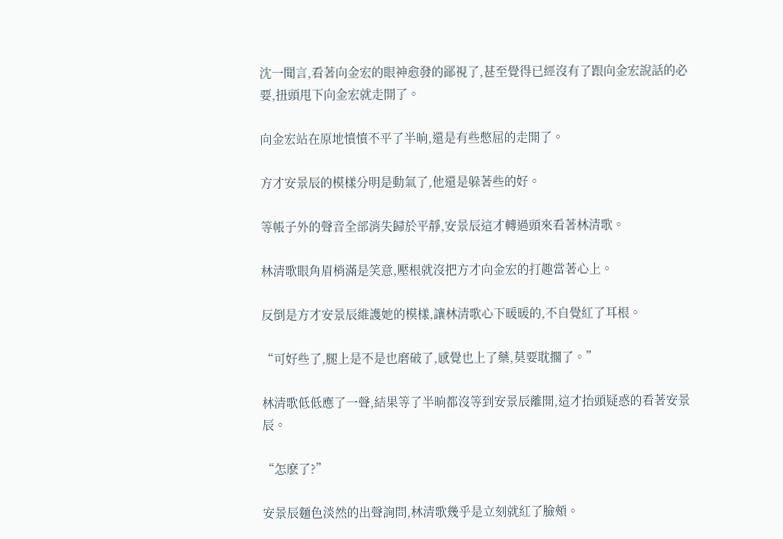沈一聞言,看著向金宏的眼神愈發的鄙視了,甚至覺得已經沒有了跟向金宏說話的必要,扭頭甩下向金宏就走開了。

向金宏站在原地憤憤不平了半晌,還是有些憋屈的走開了。

方才安景辰的模樣分明是動氣了,他還是躲著些的好。

等帳子外的聲音全部消失歸於平靜,安景辰這才轉過頭來看著林清歌。

林清歌眼角眉梢滿是笑意,壓根就沒把方才向金宏的打趣當著心上。

反倒是方才安景辰維護她的模樣,讓林清歌心下暖暖的,不自覺紅了耳根。

“可好些了,腿上是不是也磨破了,感覺也上了藥,莫要耽擱了。”

林清歌低低應了一聲,結果等了半晌都沒等到安景辰離開,這才抬頭疑惑的看著安景辰。

“怎麽了?”

安景辰麵色淡然的出聲詢問,林清歌幾乎是立刻就紅了臉頰。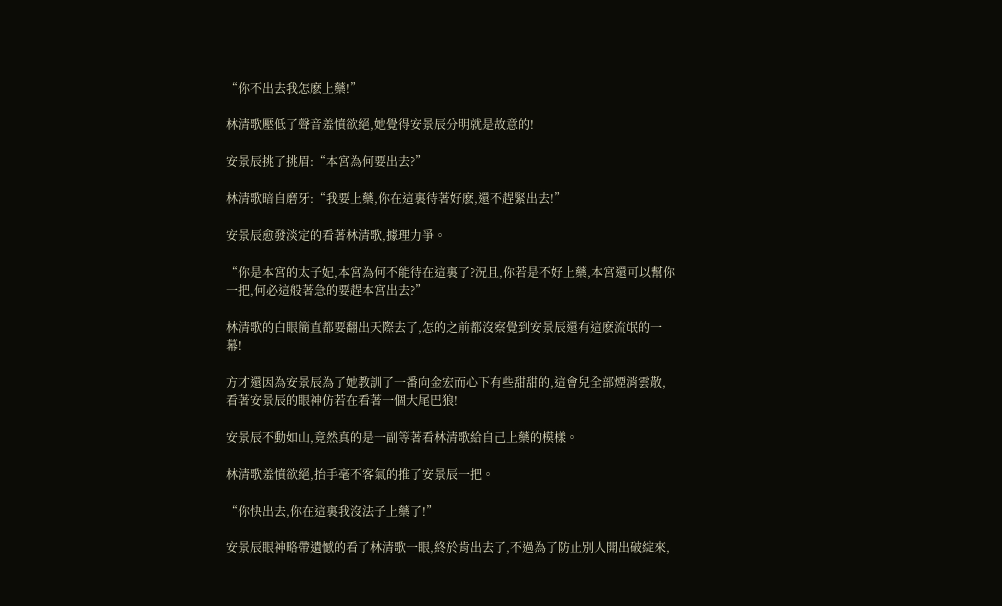“你不出去我怎麽上藥!”

林清歌壓低了聲音羞憤欲絕,她覺得安景辰分明就是故意的!

安景辰挑了挑眉:“本宮為何要出去?”

林清歌暗自磨牙:“我要上藥,你在這裏待著好麽,還不趕緊出去!”

安景辰愈發淡定的看著林清歌,據理力爭。

“你是本宮的太子妃,本宮為何不能待在這裏了?況且,你若是不好上藥,本宮還可以幫你一把,何必這般著急的要趕本宮出去?”

林清歌的白眼簡直都要翻出天際去了,怎的之前都沒察覺到安景辰還有這麽流氓的一幕!

方才還因為安景辰為了她教訓了一番向金宏而心下有些甜甜的,這會兒全部煙消雲散,看著安景辰的眼神仿若在看著一個大尾巴狼!

安景辰不動如山,竟然真的是一副等著看林清歌給自己上藥的模樣。

林清歌羞憤欲絕,抬手毫不客氣的推了安景辰一把。

“你快出去,你在這裏我沒法子上藥了!”

安景辰眼神略帶遺憾的看了林清歌一眼,終於肯出去了,不過為了防止別人開出破綻來,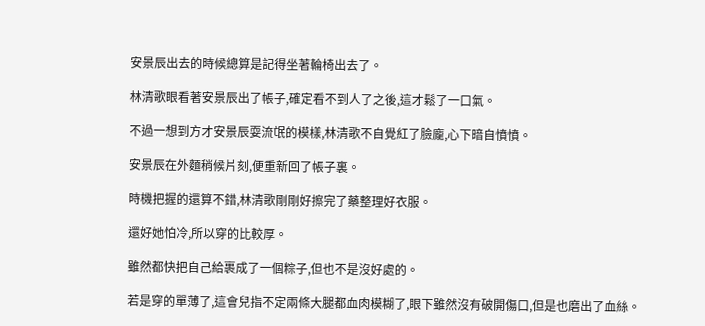安景辰出去的時候總算是記得坐著輪椅出去了。

林清歌眼看著安景辰出了帳子,確定看不到人了之後,這才鬆了一口氣。

不過一想到方才安景辰耍流氓的模樣,林清歌不自覺紅了臉龐,心下暗自憤憤。

安景辰在外麵稍候片刻,便重新回了帳子裏。

時機把握的還算不錯,林清歌剛剛好擦完了藥整理好衣服。

還好她怕冷,所以穿的比較厚。

雖然都快把自己給裹成了一個粽子,但也不是沒好處的。

若是穿的單薄了,這會兒指不定兩條大腿都血肉模糊了,眼下雖然沒有破開傷口,但是也磨出了血絲。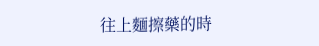往上麵擦藥的時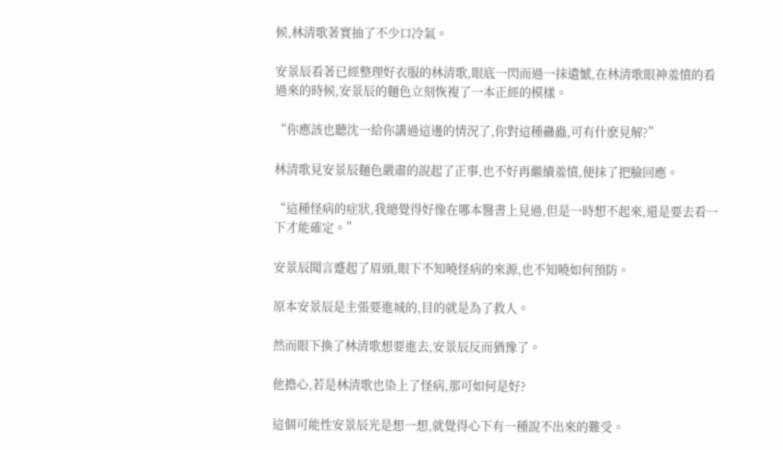候,林清歌著實抽了不少口冷氣。

安景辰看著已經整理好衣服的林清歌,眼底一閃而過一抹遺憾,在林清歌眼神羞憤的看過來的時候,安景辰的麵色立刻恢複了一本正經的模樣。

“你應該也聽沈一給你講過這邊的情況了,你對這種蠱蟲,可有什麽見解?”

林清歌見安景辰麵色嚴肅的說起了正事,也不好再繼續羞憤,便抹了把臉回應。

“這種怪病的症狀,我總覺得好像在哪本醫書上見過,但是一時想不起來,還是要去看一下才能確定。”

安景辰聞言蹙起了眉頭,眼下不知曉怪病的來源,也不知曉如何預防。

原本安景辰是主張要進城的,目的就是為了救人。

然而眼下換了林清歌想要進去,安景辰反而猶豫了。

他擔心,若是林清歌也染上了怪病,那可如何是好?

這個可能性安景辰光是想一想,就覺得心下有一種說不出來的難受。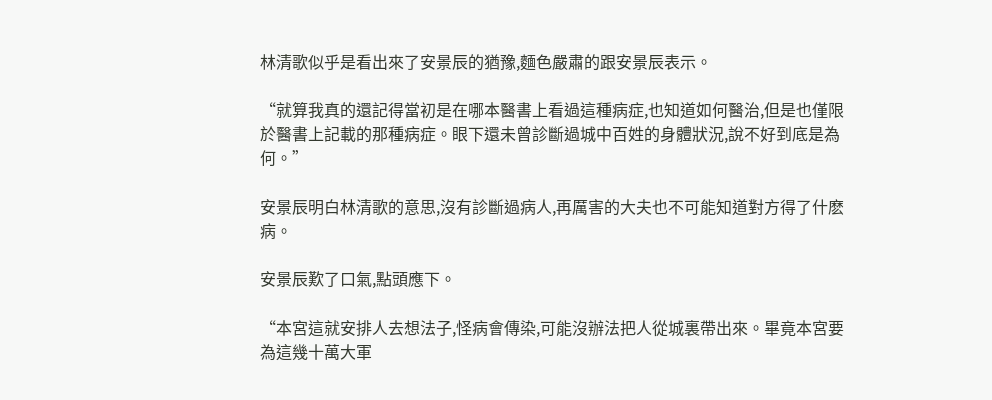林清歌似乎是看出來了安景辰的猶豫,麵色嚴肅的跟安景辰表示。

“就算我真的還記得當初是在哪本醫書上看過這種病症,也知道如何醫治,但是也僅限於醫書上記載的那種病症。眼下還未曾診斷過城中百姓的身體狀況,說不好到底是為何。”

安景辰明白林清歌的意思,沒有診斷過病人,再厲害的大夫也不可能知道對方得了什麽病。

安景辰歎了口氣,點頭應下。

“本宮這就安排人去想法子,怪病會傳染,可能沒辦法把人從城裏帶出來。畢竟本宮要為這幾十萬大軍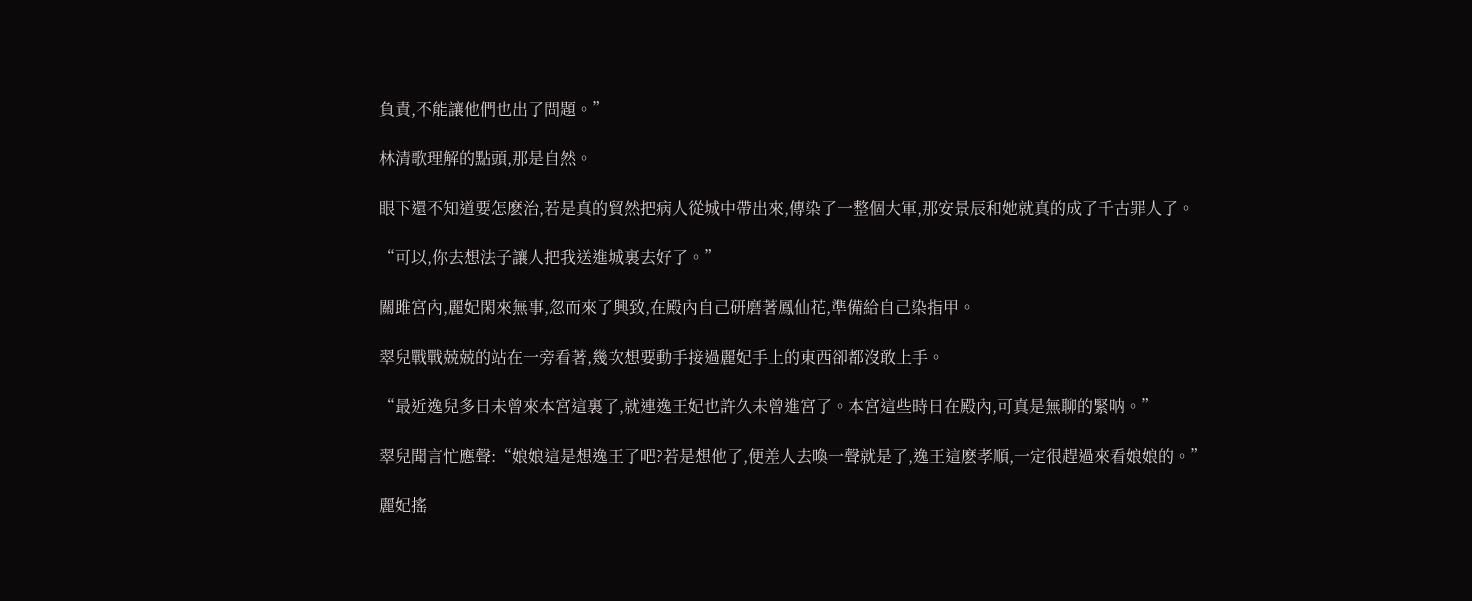負責,不能讓他們也出了問題。”

林清歌理解的點頭,那是自然。

眼下還不知道要怎麽治,若是真的貿然把病人從城中帶出來,傳染了一整個大軍,那安景辰和她就真的成了千古罪人了。

“可以,你去想法子讓人把我送進城裏去好了。”

關雎宮內,麗妃閑來無事,忽而來了興致,在殿內自己研磨著鳳仙花,準備給自己染指甲。

翠兒戰戰兢兢的站在一旁看著,幾次想要動手接過麗妃手上的東西卻都沒敢上手。

“最近逸兒多日未曾來本宮這裏了,就連逸王妃也許久未曾進宮了。本宮這些時日在殿內,可真是無聊的緊呐。”

翠兒聞言忙應聲:“娘娘這是想逸王了吧?若是想他了,便差人去喚一聲就是了,逸王這麽孝順,一定很趕過來看娘娘的。”

麗妃搖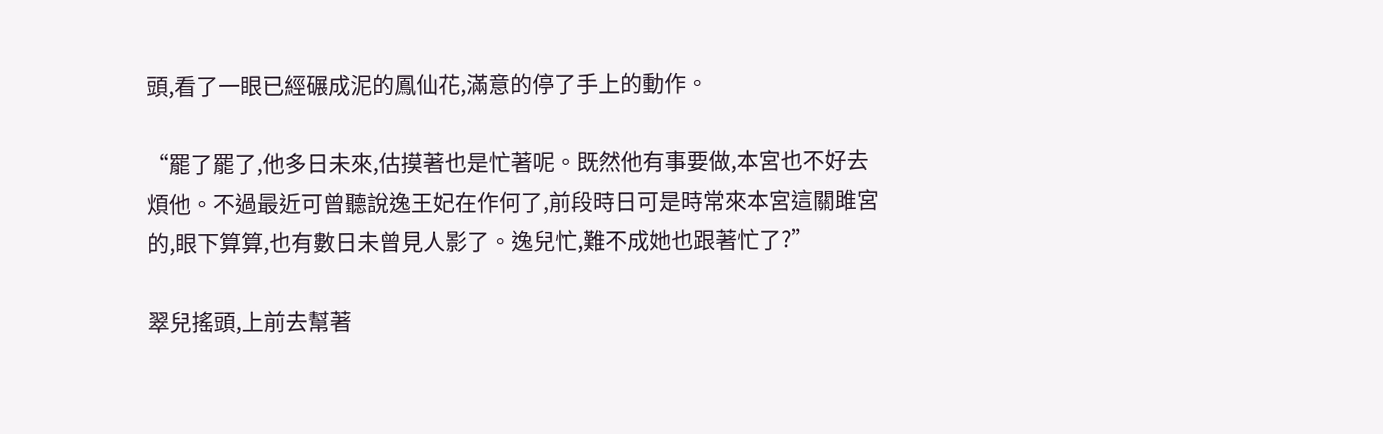頭,看了一眼已經碾成泥的鳳仙花,滿意的停了手上的動作。

“罷了罷了,他多日未來,估摸著也是忙著呢。既然他有事要做,本宮也不好去煩他。不過最近可曾聽說逸王妃在作何了,前段時日可是時常來本宮這關雎宮的,眼下算算,也有數日未曾見人影了。逸兒忙,難不成她也跟著忙了?”

翠兒搖頭,上前去幫著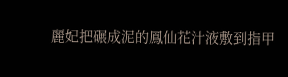麗妃把碾成泥的鳳仙花汁液敷到指甲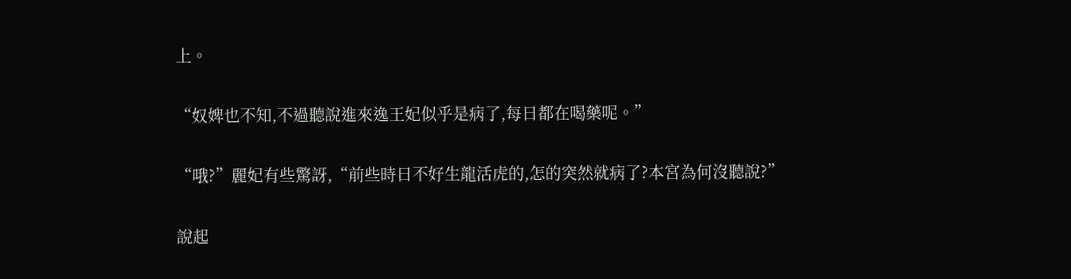上。

“奴婢也不知,不過聽說進來逸王妃似乎是病了,每日都在喝藥呢。”

“哦?”麗妃有些驚訝,“前些時日不好生龍活虎的,怎的突然就病了?本宮為何沒聽說?”

說起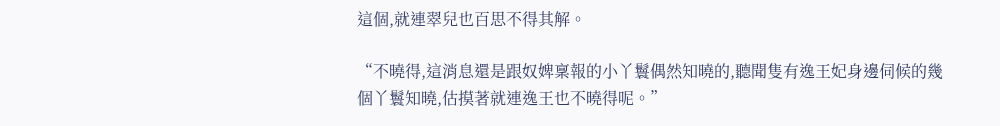這個,就連翠兒也百思不得其解。

“不曉得,這消息還是跟奴婢稟報的小丫鬟偶然知曉的,聽聞隻有逸王妃身邊伺候的幾個丫鬟知曉,估摸著就連逸王也不曉得呢。”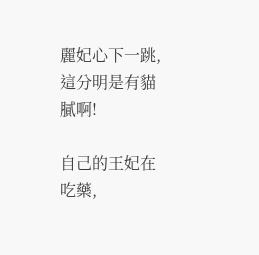麗妃心下一跳,這分明是有貓膩啊!

自己的王妃在吃藥,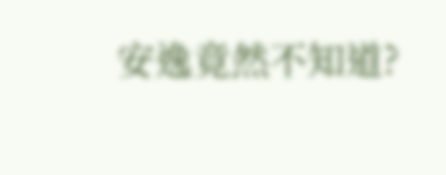安逸竟然不知道?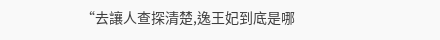“去讓人查探清楚,逸王妃到底是哪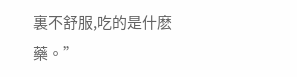裏不舒服,吃的是什麽藥。”